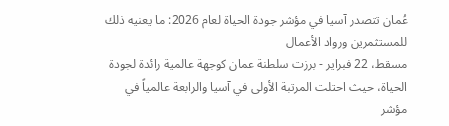عُمان تتصدر آسيا في مؤشر جودة الحياة لعام 2026: ما يعنيه ذلك للمستثمرين ورواد الأعمال
مسقط، 22 فبراير - برزت سلطنة عمان كوجهة عالمية رائدة لجودة الحياة، حيث احتلت المرتبة الأولى في آسيا والرابعة عالمياً في مؤشر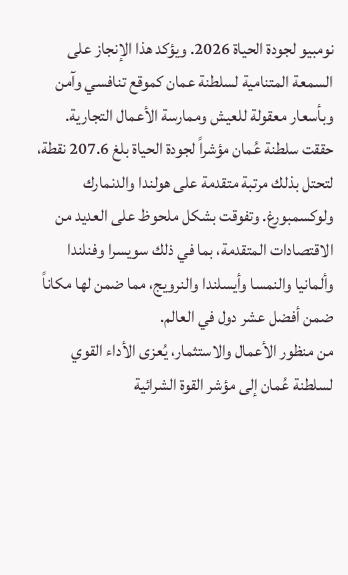نومبيو لجودة الحياة 2026. ويؤكد هذا الإنجاز على السمعة المتنامية لسلطنة عمان كموقع تنافسي وآمن وبأسعار معقولة للعيش وممارسة الأعمال التجارية.
حققت سلطنة عُمان مؤشراً لجودة الحياة بلغ 207.6 نقطة، لتحتل بذلك مرتبة متقدمة على هولندا والدنمارك ولوكسمبورغ. وتفوقت بشكل ملحوظ على العديد من الاقتصادات المتقدمة، بما في ذلك سويسرا وفنلندا وألمانيا والنمسا وأيسلندا والنرويج، مما ضمن لها مكاناً ضمن أفضل عشر دول في العالم.
من منظور الأعمال والاستثمار، يُعزى الأداء القوي لسلطنة عُمان إلى مؤشر القوة الشرائية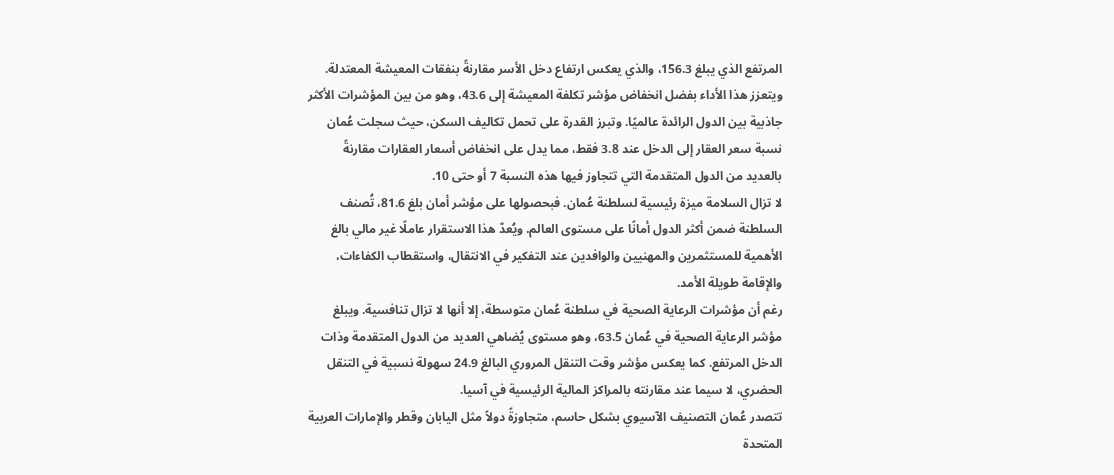المرتفع الذي يبلغ 156.3، والذي يعكس ارتفاع دخل الأسر مقارنةً بنفقات المعيشة المعتدلة. ويتعزز هذا الأداء بفضل انخفاض مؤشر تكلفة المعيشة إلى 43.6، وهو من بين المؤشرات الأكثر جاذبية بين الدول الرائدة عالميًا. وتبرز القدرة على تحمل تكاليف السكن، حيث سجلت عُمان نسبة سعر العقار إلى الدخل عند 3.8 فقط، مما يدل على انخفاض أسعار العقارات مقارنةً بالعديد من الدول المتقدمة التي تتجاوز فيها هذه النسبة 7 أو حتى 10.
لا تزال السلامة ميزة رئيسية لسلطنة عُمان. فبحصولها على مؤشر أمان بلغ 81.6، تُصنف السلطنة ضمن أكثر الدول أمانًا على مستوى العالم. ويُعدّ هذا الاستقرار عاملًا غير مالي بالغ الأهمية للمستثمرين والمهنيين والوافدين عند التفكير في الانتقال، واستقطاب الكفاءات، والإقامة طويلة الأمد.
رغم أن مؤشرات الرعاية الصحية في سلطنة عُمان متوسطة، إلا أنها لا تزال تنافسية. ويبلغ مؤشر الرعاية الصحية في عُمان 63.5، وهو مستوى يُضاهي العديد من الدول المتقدمة وذات الدخل المرتفع. كما يعكس مؤشر وقت التنقل المروري البالغ 24.9 سهولة نسبية في التنقل الحضري، لا سيما عند مقارنته بالمراكز المالية الرئيسية في آسيا.
تتصدر عُمان التصنيف الآسيوي بشكل حاسم، متجاوزةً دولاً مثل اليابان وقطر والإمارات العربية المتحدة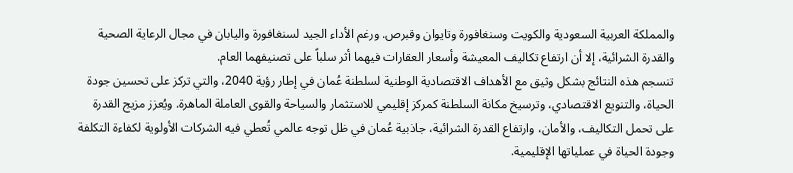والمملكة العربية السعودية والكويت وسنغافورة وتايوان وقبرص. ورغم الأداء الجيد لسنغافورة واليابان في مجال الرعاية الصحية والقدرة الشرائية، إلا أن ارتفاع تكاليف المعيشة وأسعار العقارات فيهما أثر سلباً على تصنيفهما العام.
تنسجم هذه النتائج بشكل وثيق مع الأهداف الاقتصادية الوطنية لسلطنة عُمان في إطار رؤية 2040، والتي تركز على تحسين جودة الحياة، والتنويع الاقتصادي، وترسيخ مكانة السلطنة كمركز إقليمي للاستثمار والسياحة والقوى العاملة الماهرة. ويُعزز مزيج القدرة على تحمل التكاليف، والأمان، وارتفاع القدرة الشرائية، جاذبية عُمان في ظل توجه عالمي تُعطي فيه الشركات الأولوية لكفاءة التكلفة وجودة الحياة في عملياتها الإقليمية.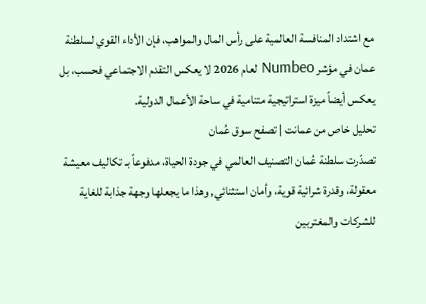مع اشتداد المنافسة العالمية على رأس المال والمواهب، فإن الأداء القوي لسلطنة عمان في مؤشر Numbeo لعام 2026 لا يعكس التقدم الاجتماعي فحسب، بل يعكس أيضاً ميزة استراتيجية متنامية في ساحة الأعمال الدولية.
تحليل خاص من عمانت | تصفح سوق عُمان
تصدّرت سلطنة عُمان التصنيف العالمي في جودة الحياة، مدفوعاً بـ تكاليف معيشة معقولة، وقدرة شرائية قوية، وأمان استثنائي, وهذا ما يجعلها وجهة جذابة للغاية للشركات والمغتربين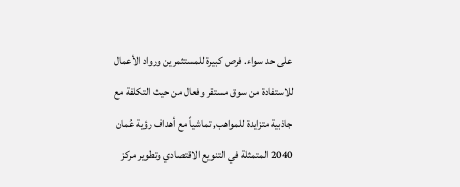على حد سواء. فرص كبيرة للمستثمرين ورواد الأعمال للاستفادة من سوق مستقر وفعال من حيث التكلفة مع جاذبية متزايدة للمواهب, تماشياً مع أهداف رؤية عُمان 2040 المتمثلة في التنويع الاقتصادي وتطوير مركز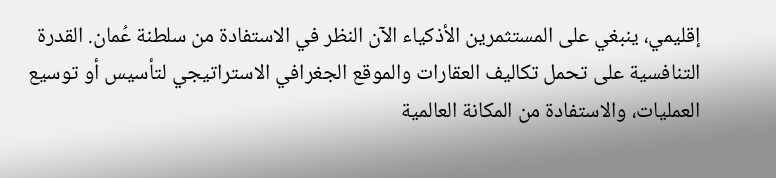إقليمي، ينبغي على المستثمرين الأذكياء الآن النظر في الاستفادة من سلطنة عُمان. القدرة التنافسية على تحمل تكاليف العقارات والموقع الجغرافي الاستراتيجي لتأسيس أو توسيع العمليات، والاستفادة من المكانة العالمية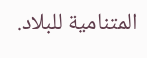المتنامية للبلاد.